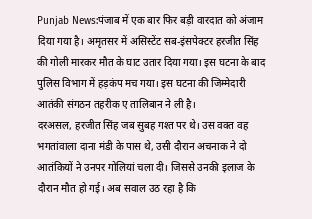Punjab News:पंजाब में एक बार फिर बड़ी वारदात को अंजाम दिया गया है। अमृतसर में असिस्टेंट सब-इंसपेक्टर हरजीत सिंह की गोली मारकर मौत के घाट उतार दिया गया। इस घटना के बाद पुलिस विभाग में हड़कंप मच गया। इस घटना की जिम्मेदारी आतंकी संगठन तहरीक ए तालिबान ने ली है।
दरअसल, हरजीत सिंह जब सुबह गश्त पर थे। उस वक्त वह भगतांवाला दाना मंडी के पास थे, उसी दौरान अचनाक ने दो आतंकियों ने उनपर गोलियां चला दी। जिससे उनकी इलाज के दौरान मौत हो गई। अब सवाल उठ रहा है कि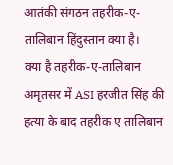आतंकी संगठन तहरीक-ए-तालिबान हिंदुस्तान क्या है।
क्या है तहरीक-ए-तालिबान
अमृतसर में ASI हरजीत सिंह की हत्या के बाद तहरीक ए तालिबान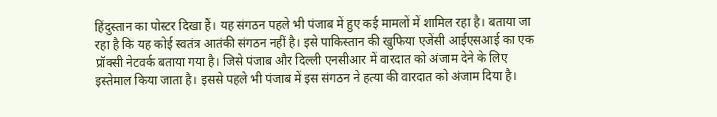हिंदुस्तान का पोस्टर दिखा हैं। यह संगठन पहले भी पंजाब में हुए कई मामलों में शामिल रहा है। बताया जा रहा है कि यह कोई स्वतंत्र आतंकी संगठन नहीं है। इसे पाकिस्तान की खुफिया एजेंसी आईएसआई का एक प्रॉक्सी नेटवर्क बताया गया है। जिसे पंजाब और दिल्ली एनसीआर में वारदात को अंजाम देने के लिए इस्तेमाल किया जाता है। इससे पहले भी पंजाब में इस संगठन ने हत्या की वारदात को अंजाम दिया है।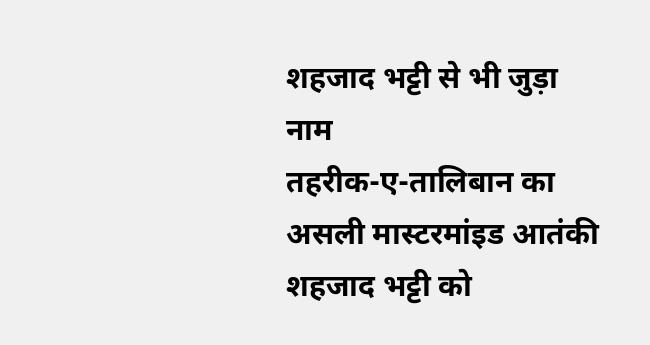शहजाद भट्टी से भी जुड़ा नाम
तहरीक-ए-तालिबान का असली मास्टरमांइड आतंकी शहजाद भट्टी को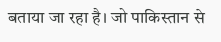बताया जा रहा है। जो पाकिस्तान से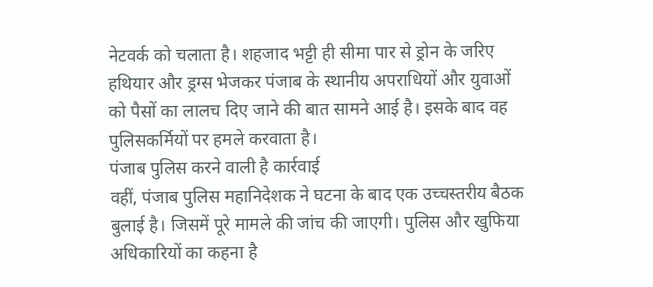नेटवर्क को चलाता है। शहजाद भट्टी ही सीमा पार से ड्रोन के जरिए हथियार और ड्रग्स भेजकर पंजाब के स्थानीय अपराधियों और युवाओं को पैसों का लालच दिए जाने की बात सामने आई है। इसके बाद वह पुलिसकर्मियों पर हमले करवाता है।
पंजाब पुलिस करने वाली है कार्रवाई
वहीं, पंजाब पुलिस महानिदेशक ने घटना के बाद एक उच्चस्तरीय बैठक बुलाई है। जिसमें पूरे मामले की जांच की जाएगी। पुलिस और खुफिया अधिकारियों का कहना है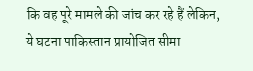कि वह पूरे मामले की जांच कर रहे हैं लेकिन, ये घटना पाकिस्तान प्रायोजित सीमा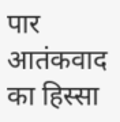पार आतंकवाद का हिस्सा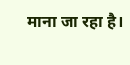माना जा रहा है।